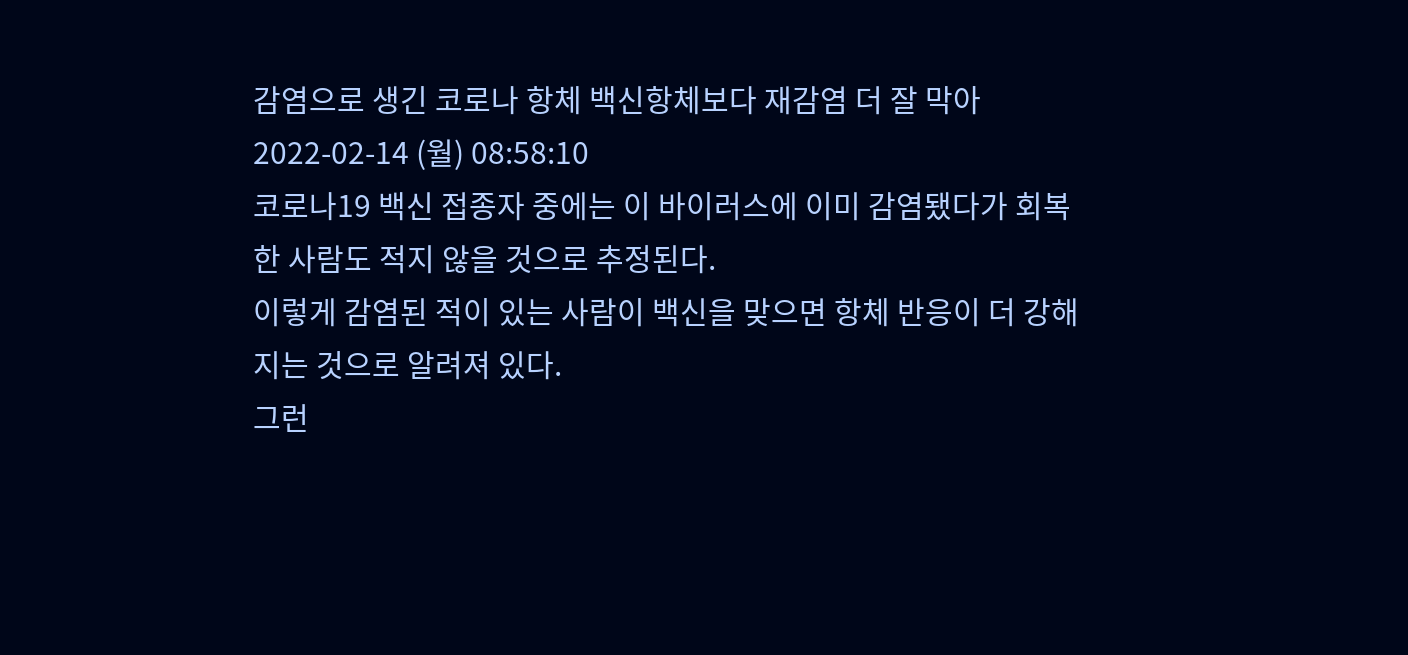감염으로 생긴 코로나 항체 백신항체보다 재감염 더 잘 막아
2022-02-14 (월) 08:58:10
코로나19 백신 접종자 중에는 이 바이러스에 이미 감염됐다가 회복한 사람도 적지 않을 것으로 추정된다.
이렇게 감염된 적이 있는 사람이 백신을 맞으면 항체 반응이 더 강해지는 것으로 알려져 있다.
그런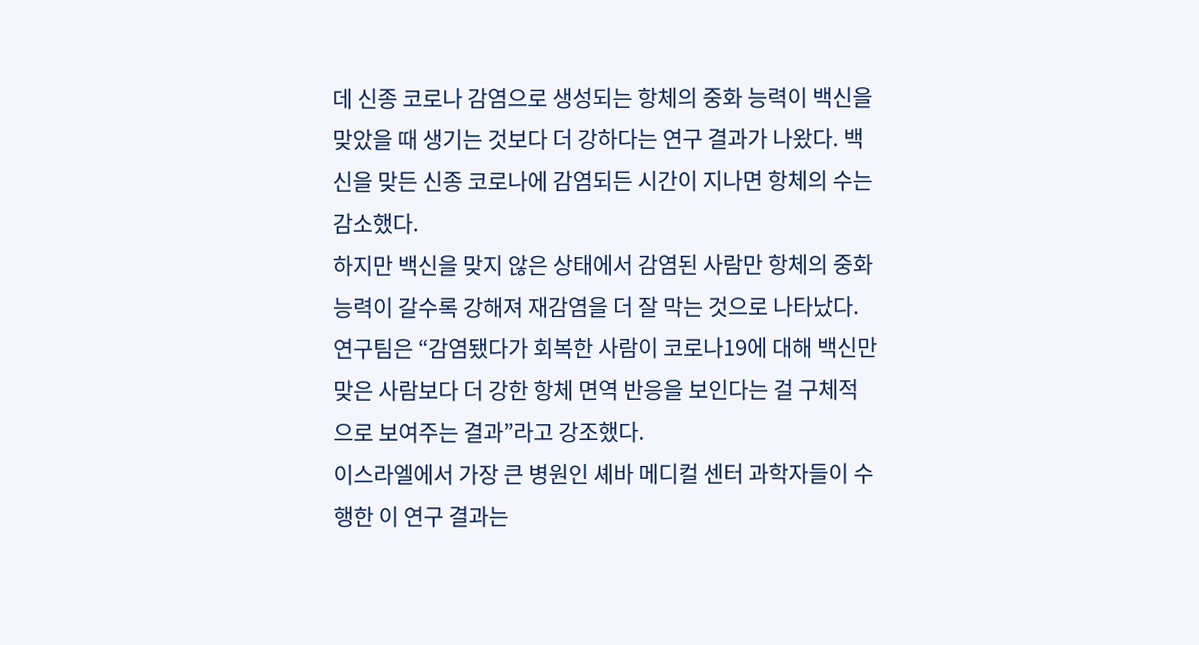데 신종 코로나 감염으로 생성되는 항체의 중화 능력이 백신을 맞았을 때 생기는 것보다 더 강하다는 연구 결과가 나왔다. 백신을 맞든 신종 코로나에 감염되든 시간이 지나면 항체의 수는 감소했다.
하지만 백신을 맞지 않은 상태에서 감염된 사람만 항체의 중화 능력이 갈수록 강해져 재감염을 더 잘 막는 것으로 나타났다.
연구팀은 “감염됐다가 회복한 사람이 코로나19에 대해 백신만 맞은 사람보다 더 강한 항체 면역 반응을 보인다는 걸 구체적으로 보여주는 결과”라고 강조했다.
이스라엘에서 가장 큰 병원인 셰바 메디컬 센터 과학자들이 수행한 이 연구 결과는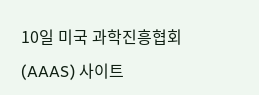10일 미국 과학진흥협회(AAAS) 사이트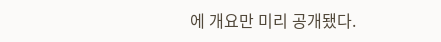에 개요만 미리 공개됐다.